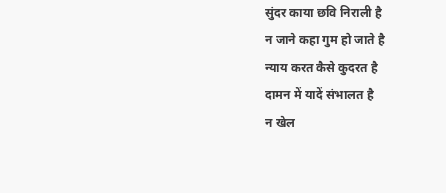सुंदर काया छवि निराली है
न जाने कहा गुम हो जाते है
न्याय करत कैसे कुदरत है
दामन में यादें संभालत है
न खेल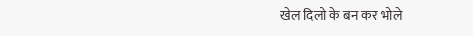खेल दिलो के बन कर भोले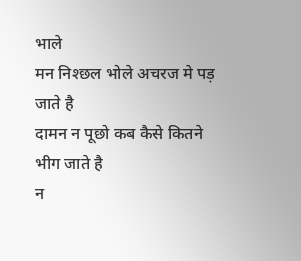भाले
मन निश्छल भोले अचरज मे पड़ जाते है
दामन न पूछो कब कैसे कितने भीग जाते है
न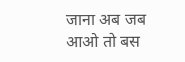जाना अब जब आओ तो बस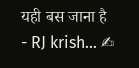यही बस जाना है
- RJ krish... ✍